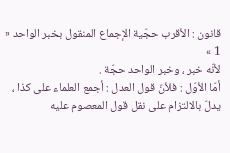قانون : الأقرب حجّية الإجماع المنقول بخبر الواحد « 1 »
لأنّه خبر ، وخبر الواحد حجّة .
أمّا الأوّل : فلأنّ قول العدل : أجمع العلماء على كذا ، يدلّ بالالتزام على نقل قول المعصوم عليه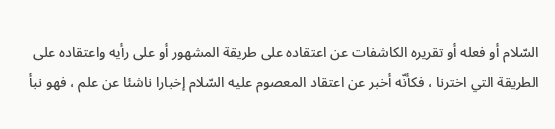السّلام أو فعله أو تقريره الكاشفات عن اعتقاده على طريقة المشهور أو على رأيه واعتقاده على الطريقة التي اخترنا ، فكأنّه أخبر عن اعتقاد المعصوم عليه السّلام إخبارا ناشئا عن علم ، فهو نبأ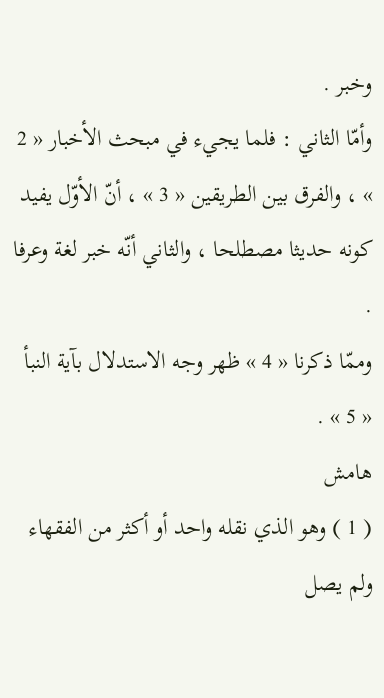وخبر .
وأمّا الثاني : فلما يجيء في مبحث الأخبار « 2 » ، والفرق بين الطريقين « 3 » ، أنّ الأوّل يفيد كونه حديثا مصطلحا ، والثاني أنّه خبر لغة وعرفا .
وممّا ذكرنا « 4 » ظهر وجه الاستدلال بآية النبأ « 5 » .
هامش
( 1 ) وهو الذي نقله واحد أو أكثر من الفقهاء ولم يصل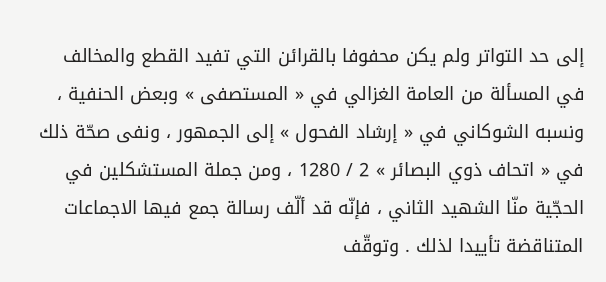إلى حد التواتر ولم يكن محفوفا بالقرائن التي تفيد القطع والمخالف في المسألة من العامة الغزالي في « المستصفى » وبعض الحنفية ، ونسبه الشوكاني في « إرشاد الفحول » إلى الجمهور ، ونفى صحّة ذلك في « اتحاف ذوي البصائر » 2 / 1280 ، ومن جملة المستشكلين في الحجّية منّا الشهيد الثاني ، فإنّه قد ألّف رسالة جمع فيها الاجماعات المتناقضة تأييدا لذلك . وتوقّف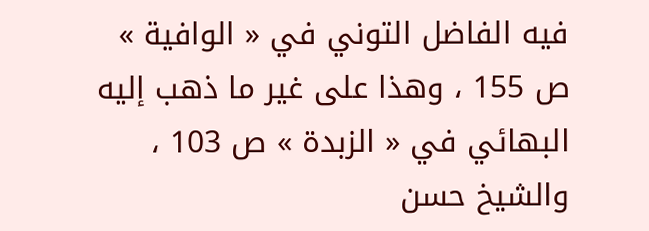فيه الفاضل التوني في « الوافية » ص 155 ، وهذا على غير ما ذهب إليه البهائي في « الزبدة » ص 103 ، والشيخ حسن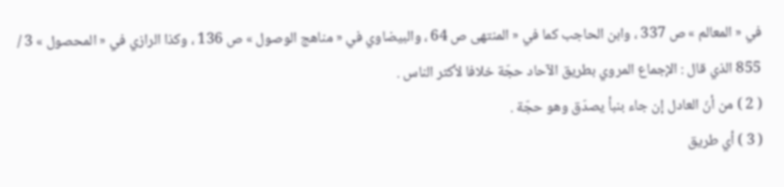في « المعالم » ص 337 ، وابن الحاجب كما في « المنتهى ص 64 ، والبيضاوي في « مناهج الوصول » ص 136 ، وكذا الرازي في « المحصول » 3 / 855 الذي قال : الإجماع المروي بطريق الآحاد حجّة خلافا لأكثر الناس .
( 2 ) من أنّ العادل إن جاء بنبأ يصدّق وهو حجّة .
( 3 ) أي طريق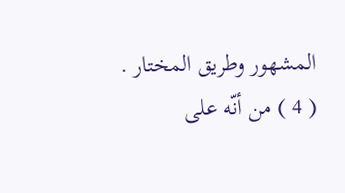المشهور وطريق المختار .
( 4 ) من أنّه على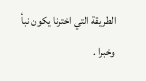الطريقة التي اخترنا يكون نبأ وخبرا .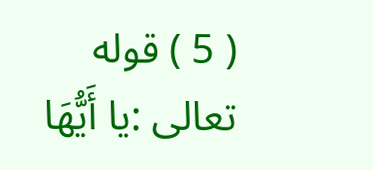( 5 ) قوله تعالى :يا أَيُّهَا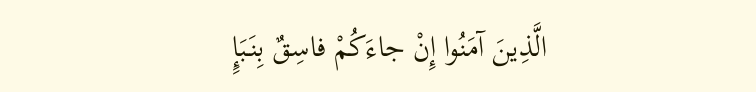الَّذِينَ آمَنُوا إِنْ جاءَكُمْ فاسِقٌ بِنَبَإٍ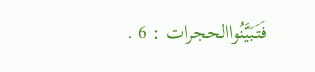فَتَبَيَّنُواالحجرات : 6 .